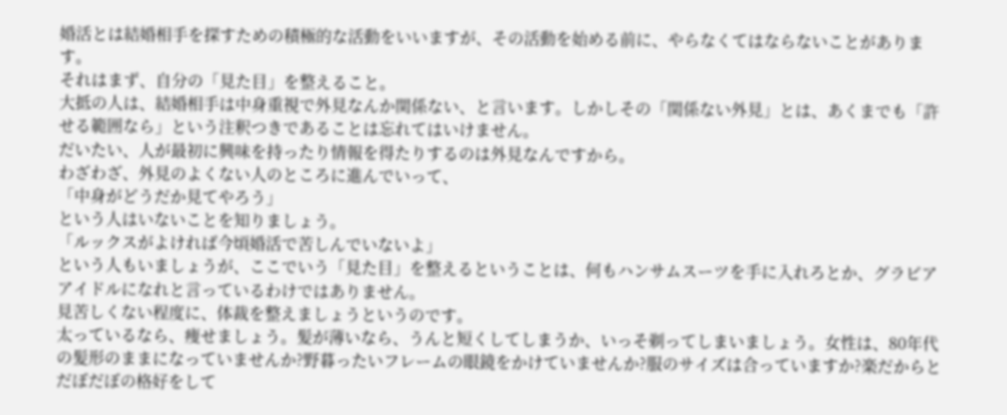婚活とは結婚相手を探すための積極的な活動をいいますが、その活動を始める前に、やらなくてはならないことがあります。
それはまず、自分の「見た目」を整えること。
大抵の人は、結婚相手は中身重視で外見なんか関係ない、と言います。しかしその「関係ない外見」とは、あくまでも「許せる範囲なら」という注釈つきであることは忘れてはいけません。
だいたい、人が最初に興味を持ったり情報を得たりするのは外見なんですから。
わざわざ、外見のよくない人のところに進んでいって、
「中身がどうだか見てやろう」
という人はいないことを知りましょう。
「ルックスがよければ今頃婚活で苦しんでいないよ」
という人もいましょうが、ここでいう「見た目」を整えるということは、何もハンサムスーツを手に入れろとか、グラビアアイドルになれと言っているわけではありません。
見苦しくない程度に、体裁を整えましょうというのです。
太っているなら、痩せましょう。髪が薄いなら、うんと短くしてしまうか、いっそ剃ってしまいましょう。女性は、80年代の髪形のままになっていませんか?野暮ったいフレームの眼鏡をかけていませんか?服のサイズは合っていますか?楽だからとだぼだぼの格好をして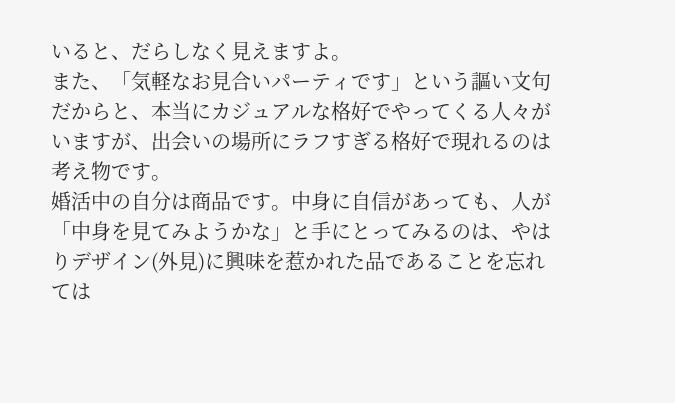いると、だらしなく見えますよ。
また、「気軽なお見合いパーティです」という謳い文句だからと、本当にカジュアルな格好でやってくる人々がいますが、出会いの場所にラフすぎる格好で現れるのは考え物です。
婚活中の自分は商品です。中身に自信があっても、人が「中身を見てみようかな」と手にとってみるのは、やはりデザイン(外見)に興味を惹かれた品であることを忘れては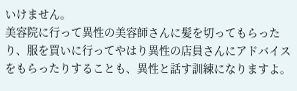いけません。
美容院に行って異性の美容師さんに髪を切ってもらったり、服を買いに行ってやはり異性の店員さんにアドバイスをもらったりすることも、異性と話す訓練になりますよ。